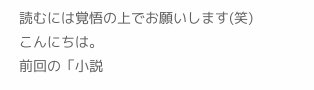読むには覚悟の上でお願いします(笑)
こんにちは。
前回の「小説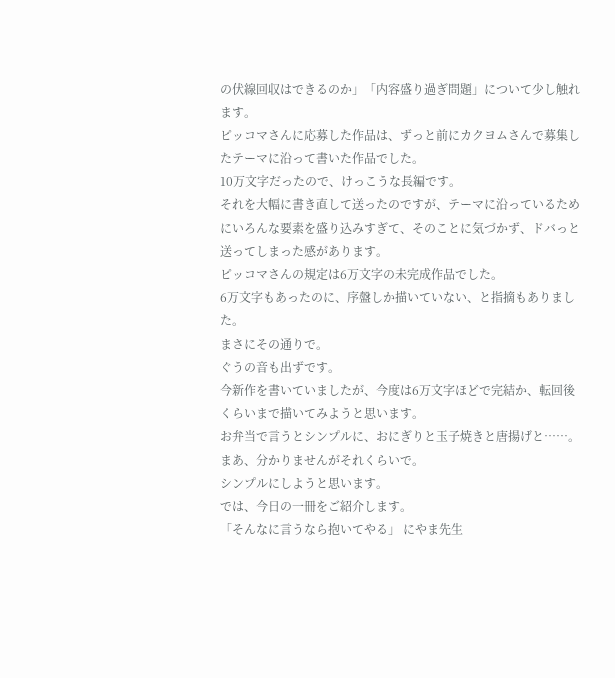の伏線回収はできるのか」「内容盛り過ぎ問題」について少し触れます。
ピッコマさんに応募した作品は、ずっと前にカクヨムさんで募集したテーマに沿って書いた作品でした。
10万文字だったので、けっこうな長編です。
それを大幅に書き直して送ったのですが、テーマに沿っているためにいろんな要素を盛り込みすぎて、そのことに気づかず、ドバっと送ってしまった感があります。
ピッコマさんの規定は6万文字の未完成作品でした。
6万文字もあったのに、序盤しか描いていない、と指摘もありました。
まさにその通りで。
ぐうの音も出ずです。
今新作を書いていましたが、今度は6万文字ほどで完結か、転回後くらいまで描いてみようと思います。
お弁当で言うとシンプルに、おにぎりと玉子焼きと唐揚げと……。
まあ、分かりませんがそれくらいで。
シンプルにしようと思います。
では、今日の一冊をご紹介します。
「そんなに言うなら抱いてやる」 にやま先生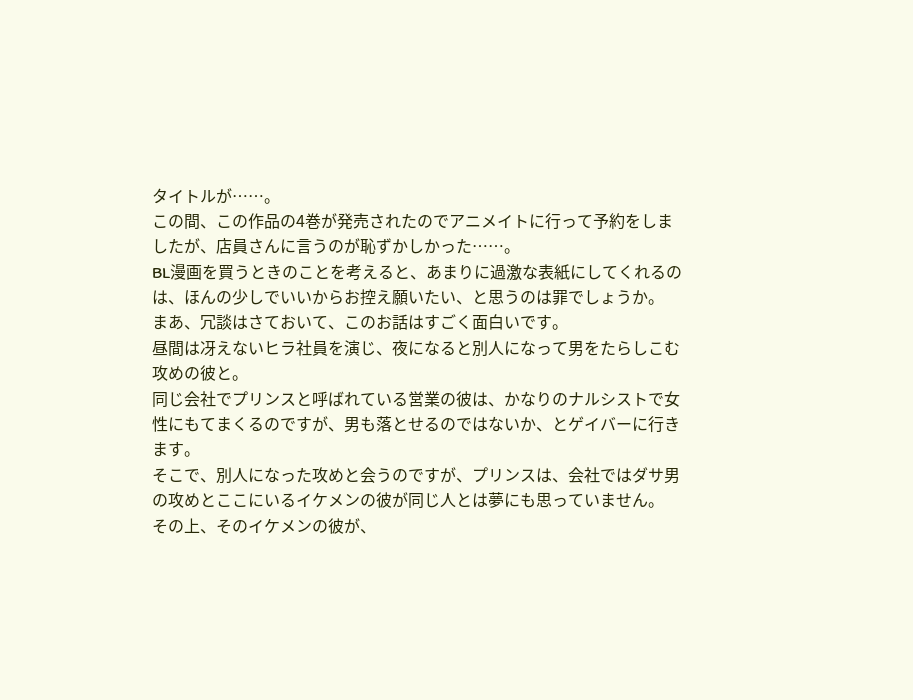タイトルが……。
この間、この作品の4巻が発売されたのでアニメイトに行って予約をしましたが、店員さんに言うのが恥ずかしかった……。
BL漫画を買うときのことを考えると、あまりに過激な表紙にしてくれるのは、ほんの少しでいいからお控え願いたい、と思うのは罪でしょうか。
まあ、冗談はさておいて、このお話はすごく面白いです。
昼間は冴えないヒラ社員を演じ、夜になると別人になって男をたらしこむ攻めの彼と。
同じ会社でプリンスと呼ばれている営業の彼は、かなりのナルシストで女性にもてまくるのですが、男も落とせるのではないか、とゲイバーに行きます。
そこで、別人になった攻めと会うのですが、プリンスは、会社ではダサ男の攻めとここにいるイケメンの彼が同じ人とは夢にも思っていません。
その上、そのイケメンの彼が、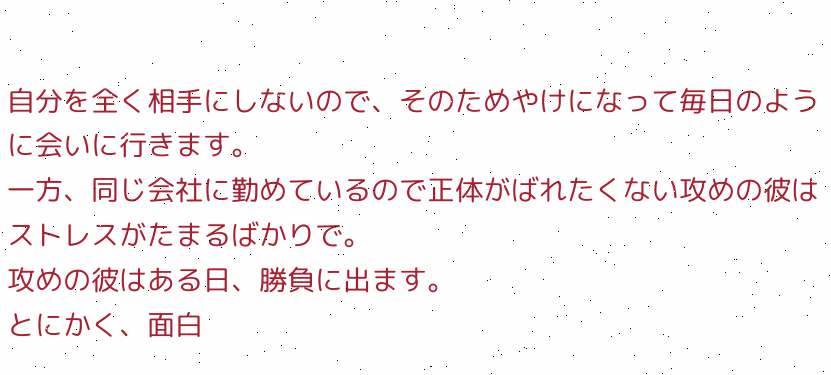自分を全く相手にしないので、そのためやけになって毎日のように会いに行きます。
一方、同じ会社に勤めているので正体がばれたくない攻めの彼はストレスがたまるばかりで。
攻めの彼はある日、勝負に出ます。
とにかく、面白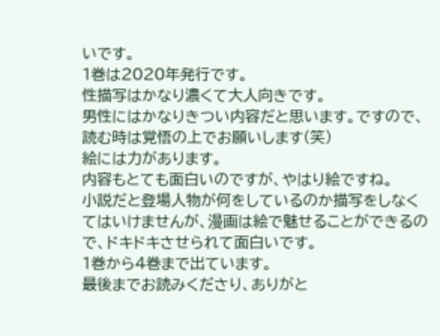いです。
1巻は2020年発行です。
性描写はかなり濃くて大人向きです。
男性にはかなりきつい内容だと思います。ですので、読む時は覚悟の上でお願いします(笑)
絵には力があります。
内容もとても面白いのですが、やはり絵ですね。
小説だと登場人物が何をしているのか描写をしなくてはいけませんが、漫画は絵で魅せることができるので、ドキドキさせられて面白いです。
1巻から4巻まで出ています。
最後までお読みくださり、ありがと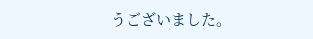うございました。